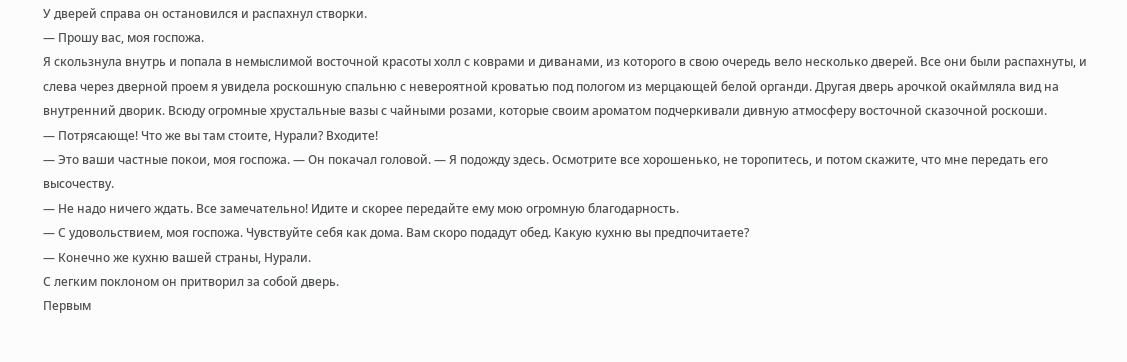У дверей справа он остановился и распахнул створки.
— Прошу вас, моя госпожа.
Я скользнула внутрь и попала в немыслимой восточной красоты холл с коврами и диванами, из которого в свою очередь вело несколько дверей. Все они были распахнуты, и слева через дверной проем я увидела роскошную спальню с невероятной кроватью под пологом из мерцающей белой органди. Другая дверь арочкой окаймляла вид на внутренний дворик. Всюду огромные хрустальные вазы с чайными розами, которые своим ароматом подчеркивали дивную атмосферу восточной сказочной роскоши.
— Потрясающе! Что же вы там стоите, Нурали? Входите!
— Это ваши частные покои, моя госпожа. — Он покачал головой. — Я подожду здесь. Осмотрите все хорошенько, не торопитесь, и потом скажите, что мне передать его высочеству.
— Не надо ничего ждать. Все замечательно! Идите и скорее передайте ему мою огромную благодарность.
— С удовольствием, моя госпожа. Чувствуйте себя как дома. Вам скоро подадут обед. Какую кухню вы предпочитаете?
— Конечно же кухню вашей страны, Нурали.
С легким поклоном он притворил за собой дверь.
Первым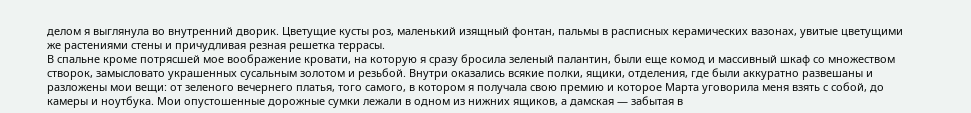делом я выглянула во внутренний дворик. Цветущие кусты роз, маленький изящный фонтан, пальмы в расписных керамических вазонах, увитые цветущими же растениями стены и причудливая резная решетка террасы.
В спальне кроме потрясшей мое воображение кровати, на которую я сразу бросила зеленый палантин, были еще комод и массивный шкаф со множеством створок, замысловато украшенных сусальным золотом и резьбой. Внутри оказались всякие полки, ящики, отделения, где были аккуратно развешаны и разложены мои вещи: от зеленого вечернего платья, того самого, в котором я получала свою премию и которое Марта уговорила меня взять с собой, до камеры и ноутбука. Мои опустошенные дорожные сумки лежали в одном из нижних ящиков, а дамская — забытая в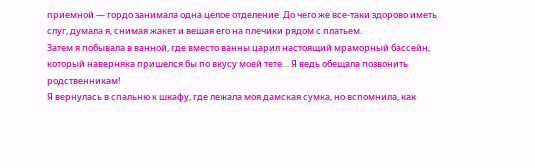приемной — гордо занимала одна целое отделение. До чего же все-таки здорово иметь слуг, думала я, снимая жакет и вешая его на плечики рядом с платьем.
Затем я побывала в ванной, где вместо ванны царил настоящий мраморный бассейн, который наверняка пришелся бы по вкусу моей тете… Я ведь обещала позвонить родственникам!
Я вернулась в спальню к шкафу, где лежала моя дамская сумка, но вспомнила, как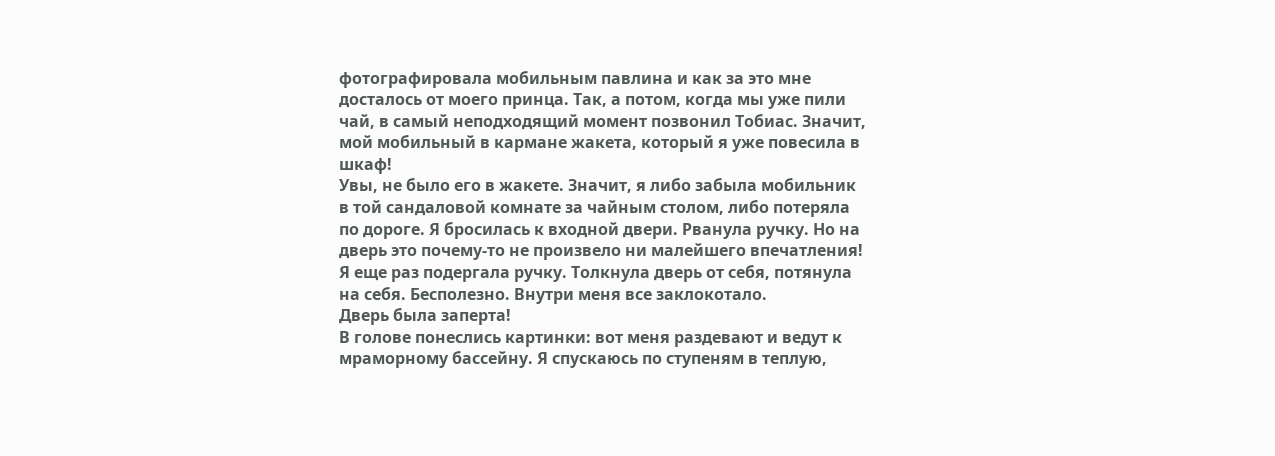фотографировала мобильным павлина и как за это мне досталось от моего принца. Так, а потом, когда мы уже пили чай, в самый неподходящий момент позвонил Тобиас. Значит, мой мобильный в кармане жакета, который я уже повесила в шкаф!
Увы, не было его в жакете. Значит, я либо забыла мобильник в той сандаловой комнате за чайным столом, либо потеряла по дороге. Я бросилась к входной двери. Рванула ручку. Но на дверь это почему-то не произвело ни малейшего впечатления! Я еще раз подергала ручку. Толкнула дверь от себя, потянула на себя. Бесполезно. Внутри меня все заклокотало.
Дверь была заперта!
В голове понеслись картинки: вот меня раздевают и ведут к мраморному бассейну. Я спускаюсь по ступеням в теплую,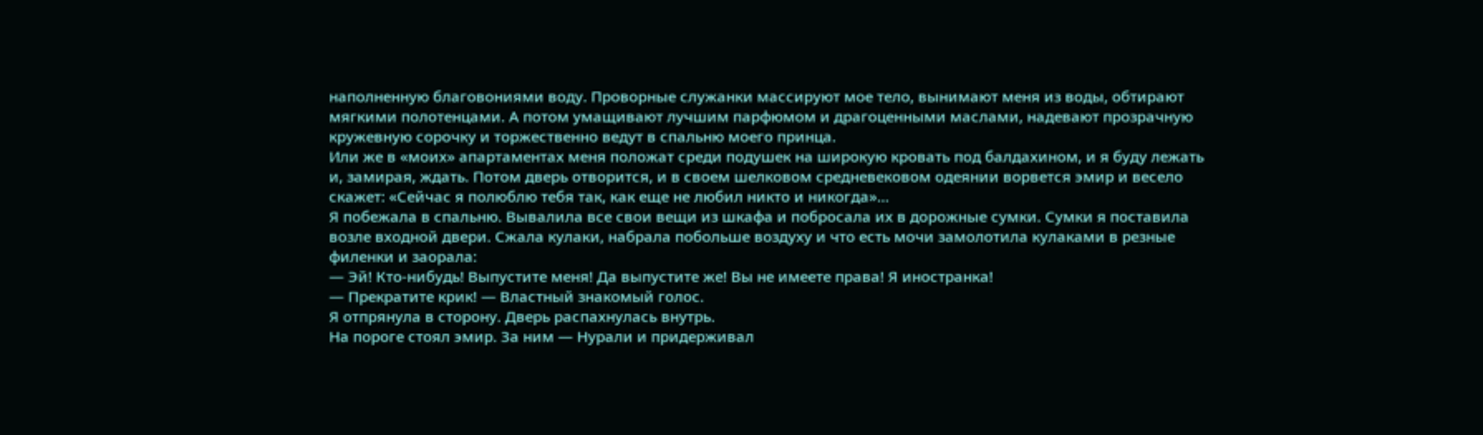наполненную благовониями воду. Проворные служанки массируют мое тело, вынимают меня из воды, обтирают мягкими полотенцами. А потом умащивают лучшим парфюмом и драгоценными маслами, надевают прозрачную кружевную сорочку и торжественно ведут в спальню моего принца.
Или же в «моих» апартаментах меня положат среди подушек на широкую кровать под балдахином, и я буду лежать и, замирая, ждать. Потом дверь отворится, и в своем шелковом средневековом одеянии ворвется эмир и весело скажет: «Сейчас я полюблю тебя так, как еще не любил никто и никогда»…
Я побежала в спальню. Вывалила все свои вещи из шкафа и побросала их в дорожные сумки. Сумки я поставила возле входной двери. Сжала кулаки, набрала побольше воздуху и что есть мочи замолотила кулаками в резные филенки и заорала:
— Эй! Кто-нибудь! Выпустите меня! Да выпустите же! Вы не имеете права! Я иностранка!
— Прекратите крик! — Властный знакомый голос.
Я отпрянула в сторону. Дверь распахнулась внутрь.
На пороге стоял эмир. За ним — Нурали и придерживал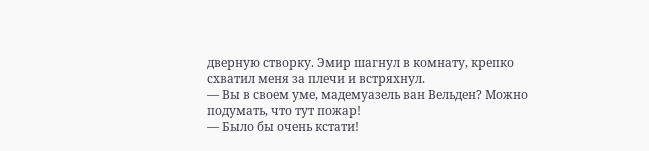дверную створку. Эмир шагнул в комнату, крепко схватил меня за плечи и встряхнул.
— Вы в своем уме, мадемуазель ван Вельден? Можно подумать, что тут пожар!
— Было бы очень кстати!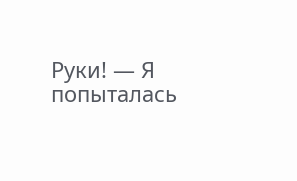Руки! — Я попыталась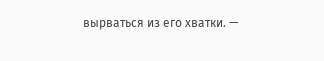вырваться из его хватки. —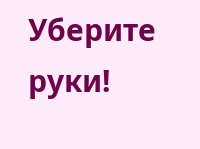Уберите руки!